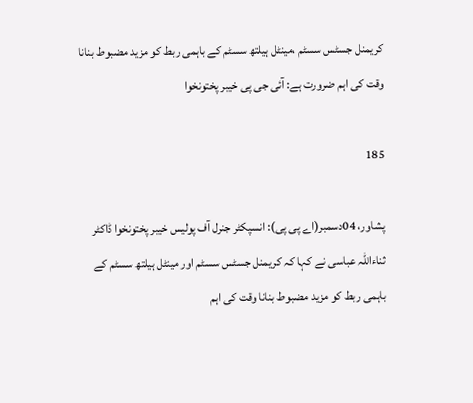کریمنل جسٹس سسٹم ،مینٹل ہیلتھ سسٹم کے باہمی ربط کو مزید مضبوط بنانا وقت کی اہم ضرورت ہے: آئی جی پی خیبر پختونخوا

185

پشاور، 04دسمبر(اے پی پی): انسپکٹر جنرل آف پولیس خیبر پختونخوا ڈاکٹر ثناءاللہ عباسی نے کہا کہ کریمنل جسٹس سسٹم اور مینٹل ہیلتھ سسٹم کے باہمی ربط کو مزید مضبوط بنانا وقت کی اہم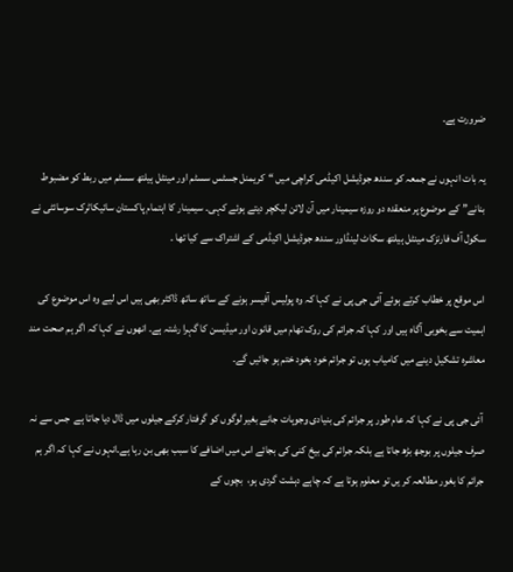ضرورت ہے۔

یہ بات انہوں نے جمعہ کو سندھ جوڈیشل اکیڈمی کراچی میں “کریمنل جسٹس سسٹم اور مینٹل ہیلتھ سسٹم میں ربط کو مضبوط بنانے” کے موضوع پر منعقدہ دو روزہ سیمینار میں آن لائن لیکچر دیتے ہوئے کہی۔ سیمینار کا اہتمام پاکستان سائیکاٹرک سوسائٹی نے سکول آف فارنزک مینٹل ہیلتھ سکاٹ لینڈاور سندھ جوڈیشل اکیڈمی کے اشتراک سے کیا تھا ۔

اس موقع پر خطاب کرتے ہوئے آئی جی پی نے کہا کہ وہ پولیس آفیسر ہونے کے ساتھ ساتھ ڈاکٹر بھی ہیں اس لیے وہ اس موضوع کی اہمیت سے بخوبی آگاہ ہیں اور کہا کہ جرائم کی روک تھام میں قانون اور میڈیسن کا گہرا رشتہ ہے۔ انھوں نے کہا کہ اگر ہم صحت مند معاشرہ تشکیل دینے میں کامیاب ہوں تو جرائم خود بخود ختم ہو جائیں گے۔

 آئی جی پی نے کہا کہ عام طور پر جرائم کی بنیادی وجوہات جانے بغیر لوگوں کو گرفتار کرکے جیلوں میں ڈال دیا جاتا ہے  جس سے نہ صرف جیلوں پر بوجھ بڑھ جاتا ہے بلکہ جرائم کی بیخ کنی کی بجائے اس میں اضافے کا سبب بھی بن رہا ہے۔انہوں نے کہا کہ اگر ہم جرائم کا بغور مطالعہ کر یں تو معلوم ہوتا ہے کہ چاہے دہشت گردی ہو،  بچوں کے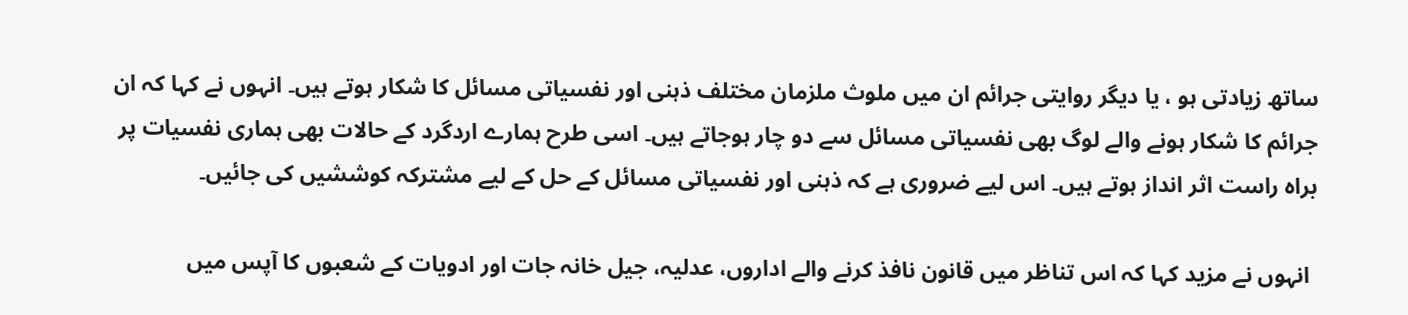ساتھ زیادتی ہو ، یا دیگر روایتی جرائم ان میں ملوث ملزمان مختلف ذہنی اور نفسیاتی مسائل کا شکار ہوتے ہیں۔ انہوں نے کہا کہ ان جرائم کا شکار ہونے والے لوگ بھی نفسیاتی مسائل سے دو چار ہوجاتے ہیں۔ اسی طرح ہمارے اردگرد کے حالات بھی ہماری نفسیات پر براہ راست اثر انداز ہوتے ہیں۔ اس لیے ضروری ہے کہ ذہنی اور نفسیاتی مسائل کے حل کے لیے مشترکہ کوششیں کی جائیں۔

 انہوں نے مزید کہا کہ اس تناظر میں قانون نافذ کرنے والے اداروں، عدلیہ، جیل خانہ جات اور ادویات کے شعبوں کا آپس میں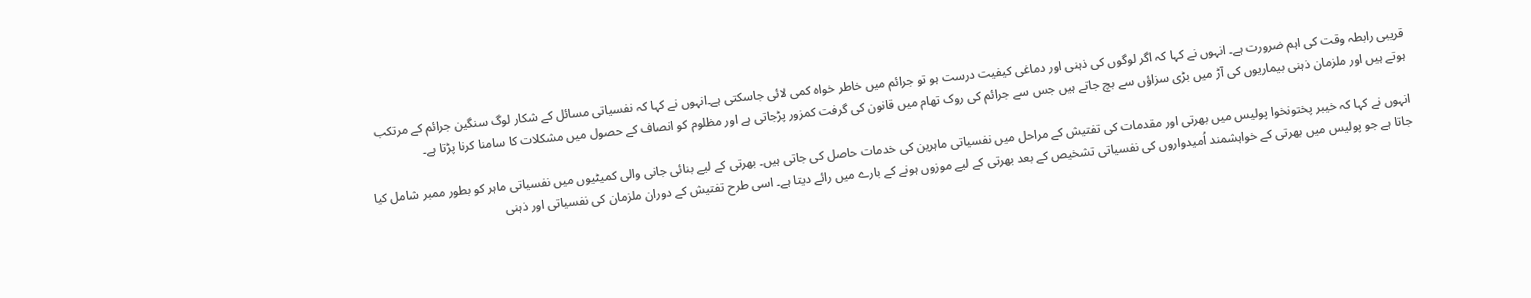قریبی رابطہ وقت کی اہم ضرورت ہے۔ انہوں نے کہا کہ اگر لوگوں کی ذہنی اور دماغی کیفیت درست ہو تو جرائم میں خاطر خواہ کمی لائی جاسکتی ہے۔انہوں نے کہا کہ نفسیاتی مسائل کے شکار لوگ سنگین جرائم کے مرتکب ہوتے ہیں اور ملزمان ذہنی بیماریوں کی آڑ میں بڑی سزاؤں سے بچ جاتے ہیں جس سے جرائم کی روک تھام میں قانون کی گرفت کمزور پڑجاتی ہے اور مظلوم کو انصاف کے حصول میں مشکلات کا سامنا کرنا پڑتا ہے۔

انہوں نے کہا کہ خیبر پختونخوا پولیس میں بھرتی اور مقدمات کی تفتیش کے مراحل میں نفسیاتی ماہرین کی خدمات حاصل کی جاتی ہیں۔ بھرتی کے لیے بنائی جانی والی کمیٹیوں میں نفسیاتی ماہر کو بطور ممبر شامل کیا جاتا ہے جو پولیس میں بھرتی کے خواہشمند اُمیدواروں کی نفسیاتی تشخیص کے بعد بھرتی کے لیے موزوں ہونے کے بارے میں رائے دیتا ہے۔ اسی طرح تفتیش کے دوران ملزمان کی نفسیاتی اور ذہنی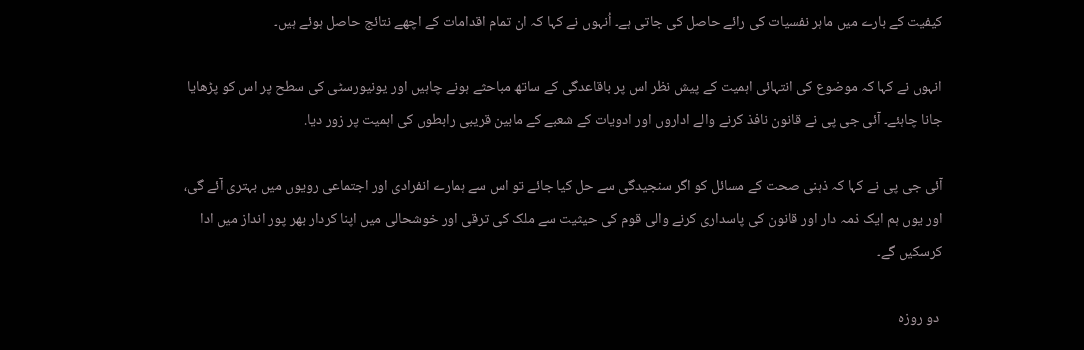کیفیت کے بارے میں ماہر نفسیات کی رائے حاصل کی جاتی ہے۔ اُنہوں نے کہا کہ ان تمام اقدامات کے اچھے نتائج حاصل ہوئے ہیں۔

انہوں نے کہا کہ موضوع کی انتہائی اہمیت کے پیش نظر اس پر باقاعدگی کے ساتھ مباحثے ہونے چاہیں اور یونیورسٹی کی سطح پر اس کو پڑھایا جانا چاہئے۔ آئی جی پی نے قانون نافذ کرنے والے اداروں اور ادویات کے شعبے کے مابین قریبی رابطوں کی اہمیت پر زور دیا.

آئی جی پی نے کہا کہ ذہنی صحت کے مسائل کو اگر سنجیدگی سے حل کیا جائے تو اس سے ہمارے انفرادی اور اجتماعی رویوں میں بہتری آئے گی، اور یوں ہم ایک ذمہ دار اور قانون کی پاسداری کرنے والی قوم کی حیثیت سے ملک کی ترقی اور خوشحالی میں اپنا کردار بھر پور انداز میں ادا کرسکیں گے۔

 دو روزہ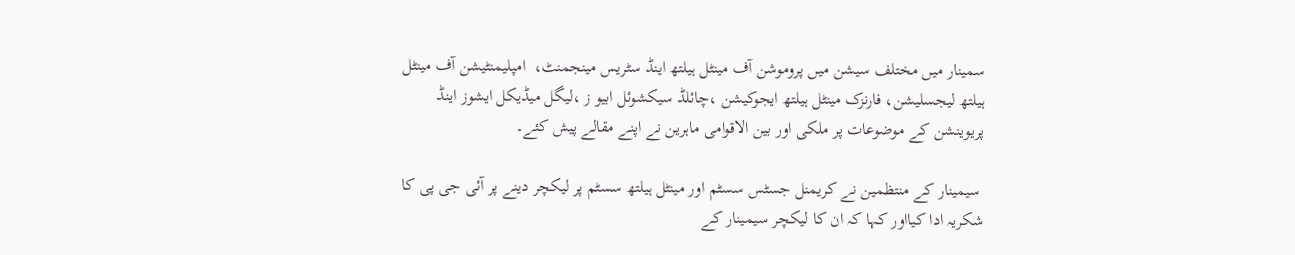سمینار میں مختلف سیشن میں پروموشن آف مینٹل ہیلتھ اینڈ سٹریس مینجمنٹ،  امپلیمنٹیشن آف مینٹل ہیلتھ لیجسلیشن، فارنزک مینٹل ہیلتھ ایجوکیشن ،چائلڈ سیکشوئل ابیو ز ،لیگل میڈیکل ایشوز اینڈ پریوینشن کے موضوعات پر ملکی اور بین الاقوامی ماہرین نے اپنے مقالے پیش کئے۔

 سیمینار کے منتظمین نے کریمنل جسٹس سسٹم اور مینٹل ہیلتھ سسٹم پر لیکچر دینے پر آئی جی پی کا شکریہ ادا کیااور کہا کہ ان کا لیکچر سیمینار کے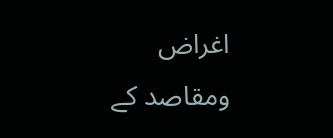اغراض ومقاصد کے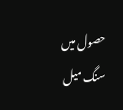حصول میں سنگ میل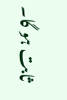ثابت ہو گا۔